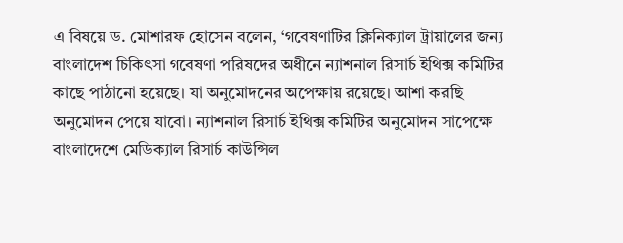এ বিষয়ে ড. মোশারফ হোসেন বলেন, ‘গবেষণাটির ক্লিনিক্যাল ট্রায়ালের জন্য বাংলাদেশ চিকিৎসা গবেষণা পরিষদের অধীনে ন্যাশনাল রিসার্চ ইথিক্স কমিটির কাছে পাঠানো হয়েছে। যা অনুমোদনের অপেক্ষায় রয়েছে। আশা করছি অনুমোদন পেয়ে যাবো। ন্যাশনাল রিসার্চ ইথিক্স কমিটির অনুমোদন সাপেক্ষে বাংলাদেশে মেডিক্যাল রিসার্চ কাউন্সিল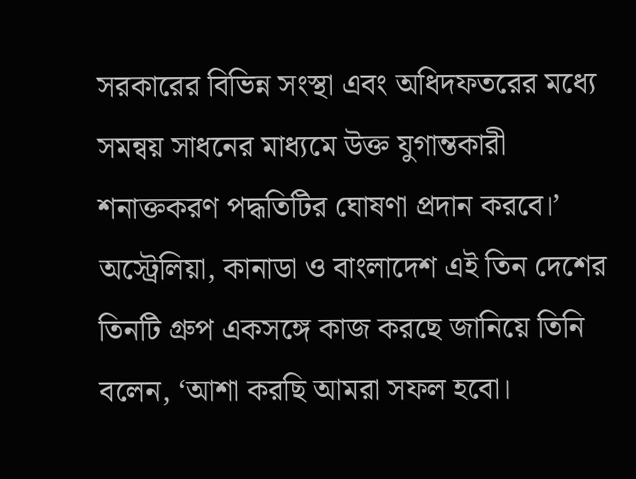সরকারের বিভিন্ন সংস্থা এবং অধিদফতরের মধ্যে সমন্বয় সাধনের মাধ্যমে উক্ত যুগান্তকারী শনাক্তকরণ পদ্ধতিটির ঘোষণা প্রদান করবে।’
অস্ট্রেলিয়া, কানাডা ও বাংলাদেশ এই তিন দেশের তিনটি গ্রুপ একসঙ্গে কাজ করছে জানিয়ে তিনি বলেন, ‘আশা করছি আমরা সফল হবো।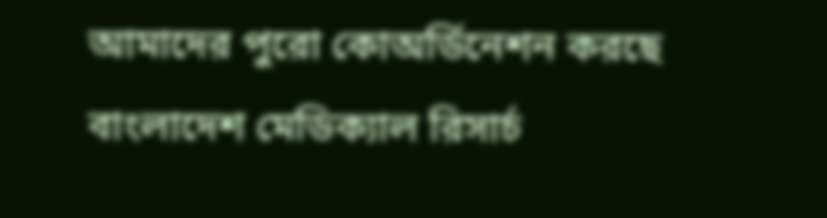আমাদের পুরো কোঅর্ডিনেশন করছে বাংলাদেশ মেডিক্যাল রিসার্চ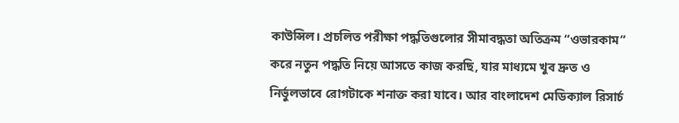কাউন্সিল। প্রচলিত পরীক্ষা পদ্ধতিগুলোর সীমাবদ্ধতা অতিক্রম “ওভারকাম” করে নতুন পদ্ধতি নিয়ে আসতে কাজ করছি, যার মাধ্যমে খুব দ্রুত ও নির্ভুলভাবে রোগটাকে শনাক্ত করা যাবে। আর বাংলাদেশ মেডিক্যাল রিসার্চ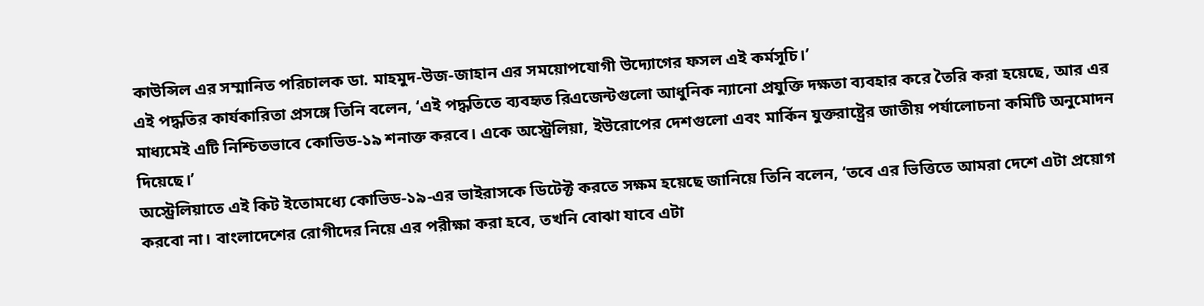কাউন্সিল এর সম্মানিত পরিচালক ডা. মাহমুদ-উজ-জাহান এর সময়োপযোগী উদ্যোগের ফসল এই কর্মসূচি।’
এই পদ্ধতির কার্যকারিতা প্রসঙ্গে তিনি বলেন, ‘এই পদ্ধতিতে ব্যবহৃত রিএজেন্টগুলো আধুনিক ন্যানো প্রযুক্তি দক্ষতা ব্যবহার করে তৈরি করা হয়েছে, আর এর মাধ্যমেই এটি নিশ্চিতভাবে কোভিড-১৯ শনাক্ত করবে। একে অস্ট্রেলিয়া, ইউরোপের দেশগুলো এবং মার্কিন যুক্তরাষ্ট্রের জাতীয় পর্যালোচনা কমিটি অনুমোদন দিয়েছে।’
অস্ট্রেলিয়াতে এই কিট ইতোমধ্যে কোভিড-১৯-এর ভাইরাসকে ডিটেক্ট করতে সক্ষম হয়েছে জানিয়ে তিনি বলেন, ‘তবে এর ভিত্তিতে আমরা দেশে এটা প্রয়োগ করবো না। বাংলাদেশের রোগীদের নিয়ে এর পরীক্ষা করা হবে, তখনি বোঝা যাবে এটা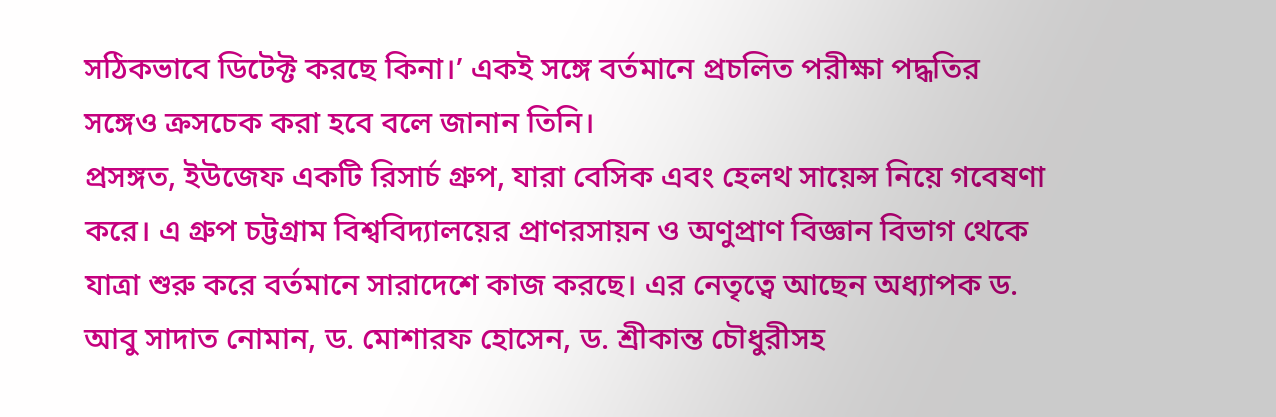সঠিকভাবে ডিটেক্ট করছে কিনা।’ একই সঙ্গে বর্তমানে প্রচলিত পরীক্ষা পদ্ধতির সঙ্গেও ক্রসচেক করা হবে বলে জানান তিনি।
প্রসঙ্গত, ইউজেফ একটি রিসার্চ গ্রুপ, যারা বেসিক এবং হেলথ সায়েন্স নিয়ে গবেষণা করে। এ গ্রুপ চট্টগ্রাম বিশ্ববিদ্যালয়ের প্রাণরসায়ন ও অণুপ্রাণ বিজ্ঞান বিভাগ থেকে যাত্রা শুরু করে বর্তমানে সারাদেশে কাজ করছে। এর নেতৃত্বে আছেন অধ্যাপক ড. আবু সাদাত নোমান, ড. মোশারফ হোসেন, ড. শ্রীকান্ত চৌধুরীসহ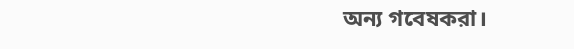অন্য গবেষকরা।